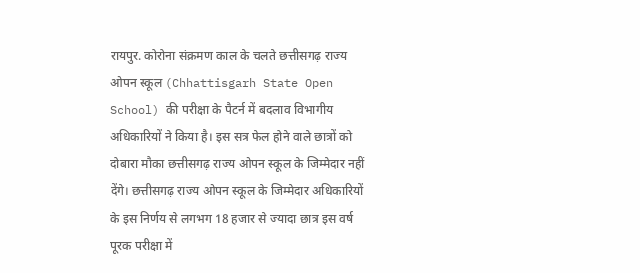रायपुर. कोरोना संक्रमण काल के चलते छत्तीसगढ़ राज्य ओपन स्कूल (Chhattisgarh State Open School) की परीक्षा के पैटर्न में बदलाव विभागीय अधिकारियों ने किया है। इस सत्र फेल होने वाले छात्रों को दोबारा मौका छत्तीसगढ़ राज्य ओपन स्कूल के जिम्मेदार नहीं देंगे। छत्तीसगढ़ राज्य ओपन स्कूल के जिम्मेदार अधिकारियों के इस निर्णय से लगभग 18 हजार से ज्यादा छात्र इस वर्ष पूरक परीक्षा में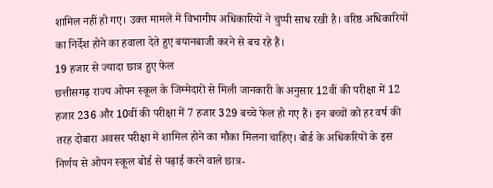शामिल नहीं हो गए। उक्त मामलें में विभागीय अधिकारियों ने चुप्पी साध रखी है। वरिष्ठ अधिकारियों का निर्देश होने का हवाला देते हुए बयानबाजी करने से बच रहे हैं।
19 हजार से ज्यादा छात्र हुए फेल
छत्तीसगढ़ राज्य ओपन स्कूल के जिम्मेदारों से मिली जानकारी के अनुसार 12वीं की परीक्षा में 12 हजार 236 और 10वीं की परीक्षा में 7 हजार 329 बच्चे फेल हो गए हैं। इन बच्चों को हर वर्ष की तरह दोबारा अवसर परीक्षा में शामिल होने का मौका मिलना चाहिए। बोर्ड के अधिकरियों के इस निर्णय से ओपन स्कूल बोर्ड से पढ़ाई करने वाले छात्र-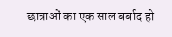छात्राओं का एक साल बर्बाद हो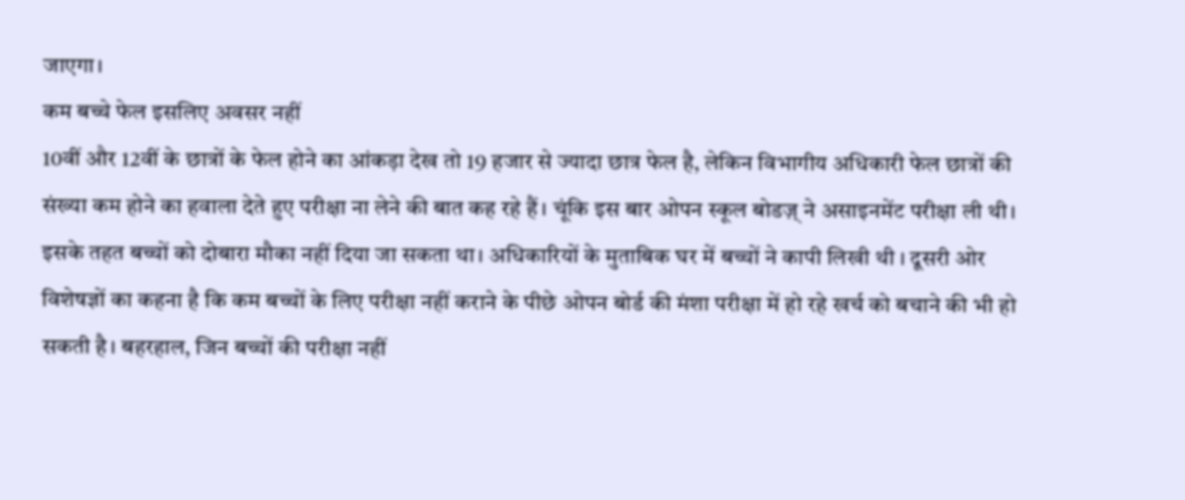जाएगा।
कम बच्चे फेल इसलिए अवसर नहीं
10वीं और 12वीं के छात्रों के फेल होने का आंकड़ा देख तो 19 हजार से ज्यादा छात्र फेल है, लेकिन विभागीय अधिकारी फेल छात्रों की संख्या कम होने का हवाला देते हुए परीक्षा ना लेने की बात कह रहे हैं। चूंकि इस बार ओपन स्कूल बोडज़् ने असाइनमेंट परीक्षा ली थी। इसके तहत बच्चों को दोबारा मौका नहीं दिया जा सकता था। अधिकारियों के मुताबिक घर में बच्चों ने कापी लिखी थी । दूसरी ओर विशेषज्ञों का कहना है कि कम बच्चों के लिए परीक्षा नहीं कराने के पीछे ओपन बोर्ड की मंशा परीक्षा में हो रहे खर्च को बचाने की भी हो सकती है। बहरहाल, जिन बच्चों की परीक्षा नहीं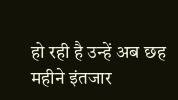हो रही है उन्हें अब छह महीने इंतजार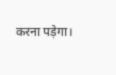करना पड़ेगा।